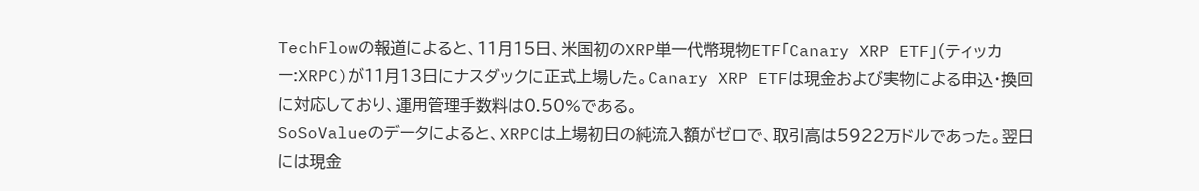TechFlowの報道によると、11月15日、米国初のXRP単一代幣現物ETF「Canary XRP ETF」(ティッカー:XRPC)が11月13日にナスダックに正式上場した。Canary XRP ETFは現金および実物による申込・換回に対応しており、運用管理手数料は0.50%である。
SoSoValueのデータによると、XRPCは上場初日の純流入額がゼロで、取引高は5922万ドルであった。翌日には現金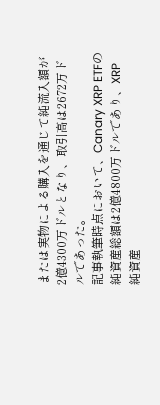または実物による購入を通じて純流入額が2億4300万ドルとなり、取引高は2672万ドルであった。
記事執筆時点において、Canary XRP ETFの純資産総額は2億4800万ドルであり、XRP純資産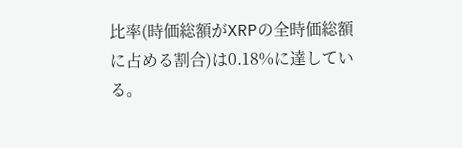比率(時価総額がXRPの全時価総額に占める割合)は0.18%に達している。